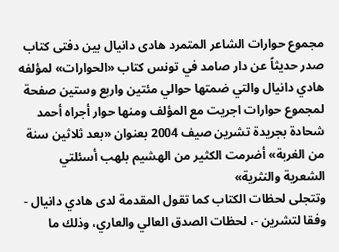مجموع حوارات الشاعر المتمرد هادى دانيال بين دفتى كتاب
صدر حديثاً عن دار صامد في تونس كتاب «الحوارات» لمؤلفه هادي دانيال والتي ضمتها حوالي مئتين واربع وستين صفحة لمجموع حوارات اجريت مع المؤلف ومنها حوار أجراه أحمد شحادة بجريدة تشرين صيف 2004 بعنوان «بعد ثلاثين سنة من الغربة» أضرمت الكثير من الهشيم بلهب أسئلتي الشعرية والنثرية»
وتتجلى لحظات الكتاب كما تقول المقدمة لدى هادي دانيال - وفقا لتشرين -، لحظات الصدق العالي والعاري، وذلك ما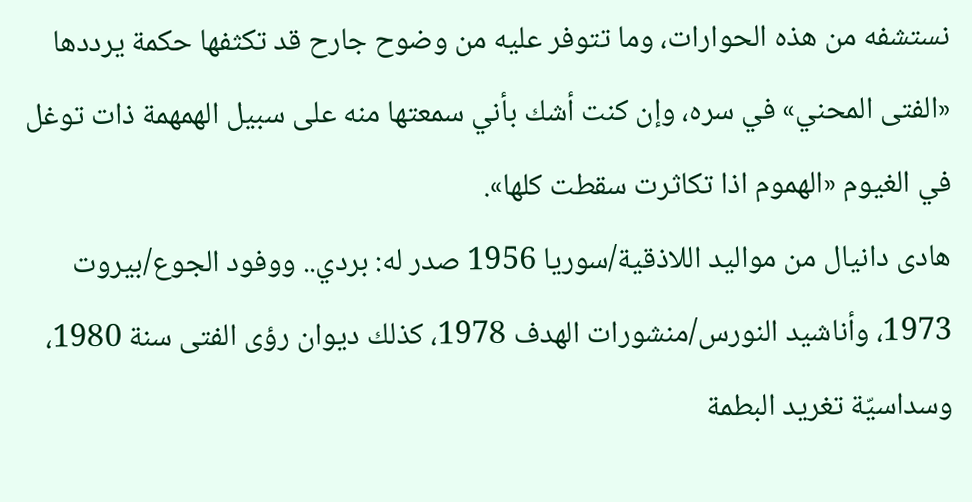نستشفه من هذه الحوارات، وما تتوفر عليه من وضوح جارح قد تكثفها حكمة يرددها «الفتى المحني» في سره، وإن كنت أشك بأني سمعتها منه على سبيل الهمهمة ذات توغل في الغيوم «الهموم اذا تكاثرت سقطت كلها».
هادى دانيال من مواليد اللاذقية/سوريا 1956 صدر له: بردي.. ووفود الجوع/بيروت 1973، وأناشيد النورس/منشورات الهدف 1978، كذلك ديوان رؤى الفتى سنة 1980، وسداسيّة تغريد البطمة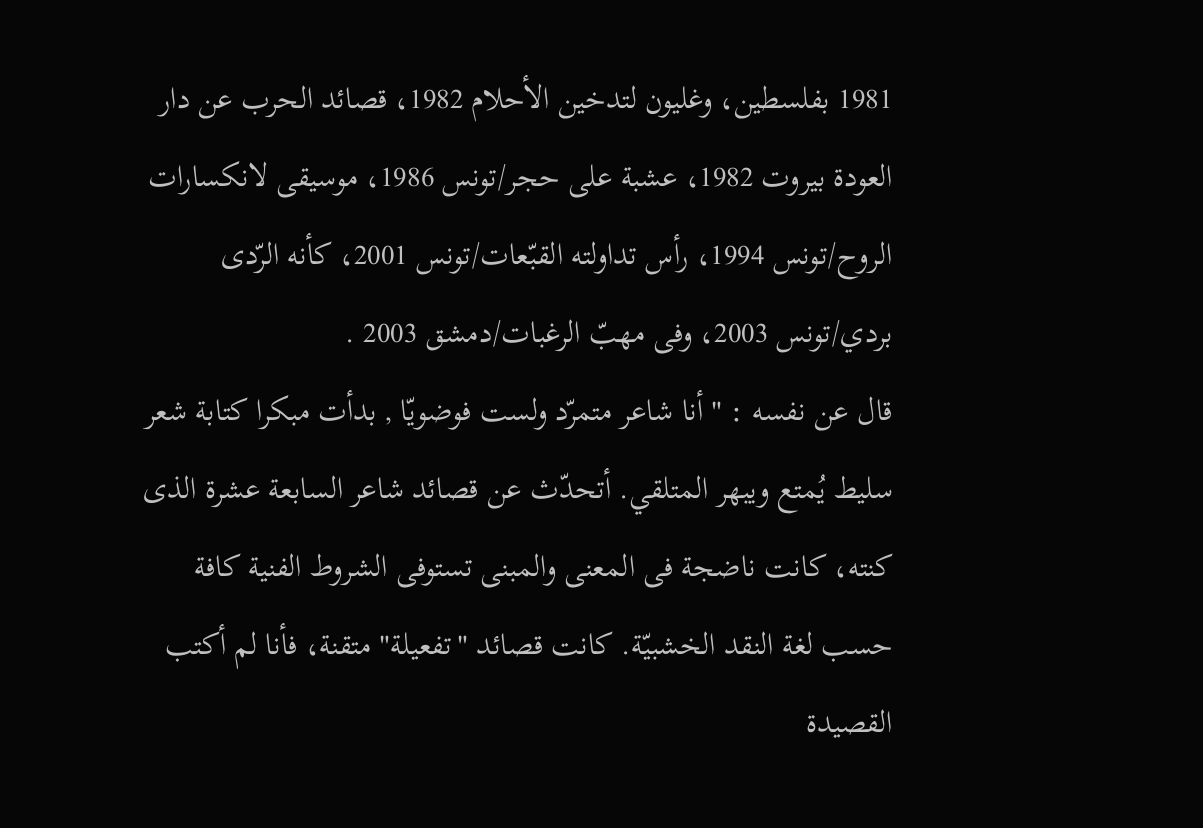1981 بفلسطين، وغليون لتدخين الأحلام 1982، قصائد الحرب عن دار العودة بيروت 1982، عشبة على حجر/تونس 1986، موسيقى لانكسارات الروح/تونس 1994، رأس تداولته القبّعات/تونس 2001، كأنه الرّدى بردي/تونس 2003، وفى مهبّ الرغبات/دمشق 2003 .
قال عن نفسه : " أنا شاعر متمرّد ولست فوضويّا , بدأت مبكرا كتابة شعر سليط يُمتع ويبهر المتلقي. أتحدّث عن قصائد شاعر السابعة عشرة الذى كنته، كانت ناضجة فى المعنى والمبنى تستوفى الشروط الفنية كافة حسب لغة النقد الخشبيّة. كانت قصائد "تفعيلة" متقنة، فأنا لم أكتب القصيدة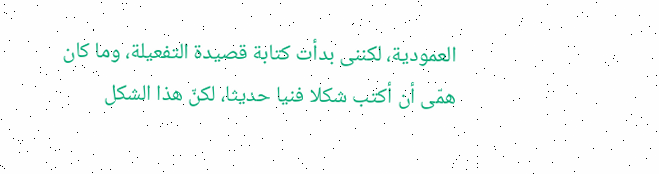العمودية، لكننى بدأت كتابة قصيدة التفعيلة، وما كان همّى أن أكتب شكلا فنيا حديثا، لكنّ هذا الشكل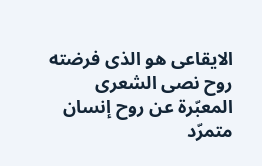الايقاعى هو الذى فرضته روح نصى الشعرى المعبّرة عن روح إنسان متمرّد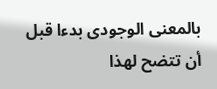بالمعنى الوجودى بدءا قبل أن تتضح لهذا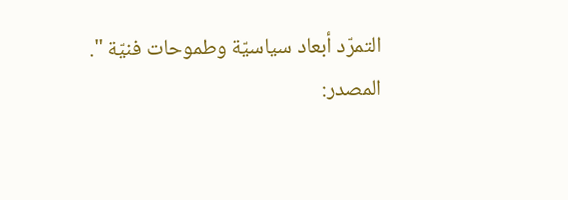التمرّد أبعاد سياسيّة وطموحات فنيّة ".
المصدر: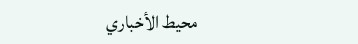محيط الأخباري